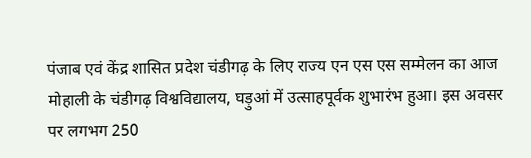पंजाब एवं केंद्र शासित प्रदेश चंडीगढ़ के लिए राज्य एन एस एस सम्मेलन का आज मोहाली के चंडीगढ़ विश्वविद्यालय, घड़ुआं में उत्साहपूर्वक शुभारंभ हुआ। इस अवसर पर लगभग 250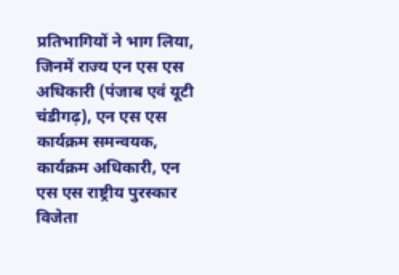प्रतिभागियों ने भाग लिया, जिनमें राज्य एन एस एस अधिकारी (पंजाब एवं यूटी चंडीगढ़), एन एस एस कार्यक्रम समन्वयक, कार्यक्रम अधिकारी, एन एस एस राष्ट्रीय पुरस्कार विजेता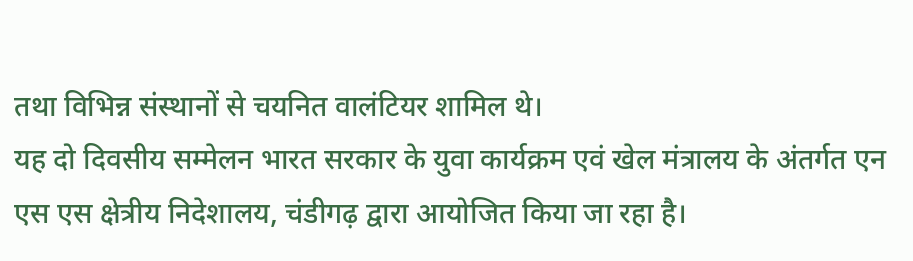तथा विभिन्न संस्थानों से चयनित वालंटियर शामिल थे।
यह दो दिवसीय सम्मेलन भारत सरकार के युवा कार्यक्रम एवं खेल मंत्रालय के अंतर्गत एन एस एस क्षेत्रीय निदेशालय, चंडीगढ़ द्वारा आयोजित किया जा रहा है।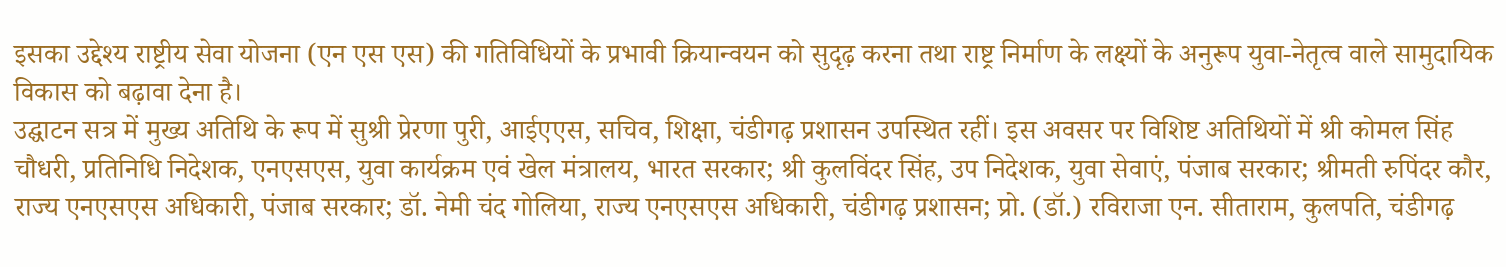इसका उद्देश्य राष्ट्रीय सेवा योजना (एन एस एस) की गतिविधियों के प्रभावी क्रियान्वयन को सुदृढ़ करना तथा राष्ट्र निर्माण के लक्ष्यों के अनुरूप युवा-नेतृत्व वाले सामुदायिक विकास को बढ़ावा देना है।
उद्घाटन सत्र में मुख्य अतिथि के रूप में सुश्री प्रेरणा पुरी, आईएएस, सचिव, शिक्षा, चंडीगढ़ प्रशासन उपस्थित रहीं। इस अवसर पर विशिष्ट अतिथियों में श्री कोमल सिंह चौधरी, प्रतिनिधि निदेशक, एनएसएस, युवा कार्यक्रम एवं खेल मंत्रालय, भारत सरकार; श्री कुलविंदर सिंह, उप निदेशक, युवा सेवाएं, पंजाब सरकार; श्रीमती रुपिंदर कौर, राज्य एनएसएस अधिकारी, पंजाब सरकार; डॉ. नेमी चंद गोलिया, राज्य एनएसएस अधिकारी, चंडीगढ़ प्रशासन; प्रो. (डॉ.) रविराजा एन. सीताराम, कुलपति, चंडीगढ़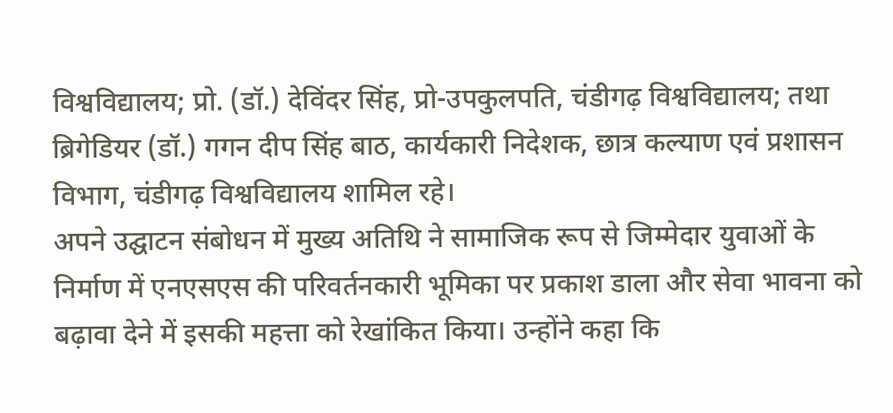विश्वविद्यालय; प्रो. (डॉ.) देविंदर सिंह, प्रो-उपकुलपति, चंडीगढ़ विश्वविद्यालय; तथा ब्रिगेडियर (डॉ.) गगन दीप सिंह बाठ, कार्यकारी निदेशक, छात्र कल्याण एवं प्रशासन विभाग, चंडीगढ़ विश्वविद्यालय शामिल रहे।
अपने उद्घाटन संबोधन में मुख्य अतिथि ने सामाजिक रूप से जिम्मेदार युवाओं के निर्माण में एनएसएस की परिवर्तनकारी भूमिका पर प्रकाश डाला और सेवा भावना को बढ़ावा देने में इसकी महत्ता को रेखांकित किया। उन्होंने कहा कि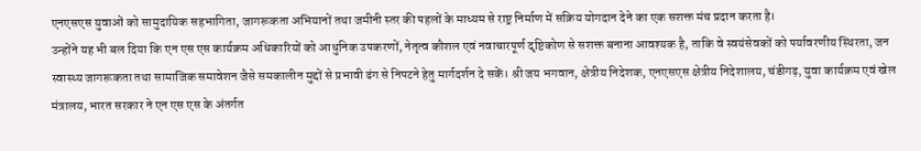एनएसएस युवाओं को सामुदायिक सहभागिता, जागरूकता अभियानों तथा जमीनी स्तर की पहलों के माध्यम से राष्ट्र निर्माण में सक्रिय योगदान देने का एक सशक्त मंच प्रदान करता है।
उन्होंने यह भी बल दिया कि एन एस एस कार्यक्रम अधिकारियों को आधुनिक उपकरणों, नेतृत्व कौशल एवं नवाचारपूर्ण दृष्टिकोण से सशक्त बनाना आवश्यक है, ताकि वे स्वयंसेवकों को पर्यावरणीय स्थिरता, जन स्वास्थ्य जागरूकता तथा सामाजिक समावेशन जैसे समकालीन मुद्दों से प्रभावी ढंग से निपटने हेतु मार्गदर्शन दे सकें। श्री जय भगवान, क्षेत्रीय निदेशक, एनएसएस क्षेत्रीय निदेशालय, चंडीगढ़, युवा कार्यक्रम एवं खेल मंत्रालय, भारत सरकार ने एन एस एस के अंतर्गत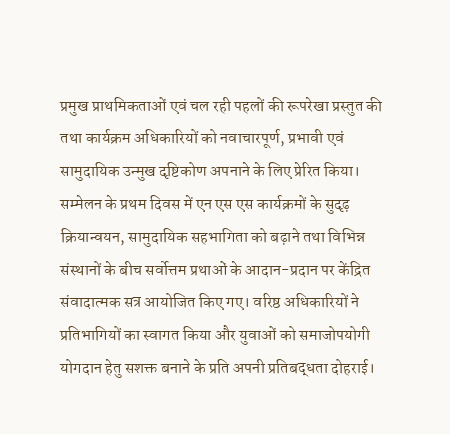प्रमुख प्राथमिकताओं एवं चल रही पहलों की रूपरेखा प्रस्तुत की तथा कार्यक्रम अधिकारियों को नवाचारपूर्ण, प्रभावी एवं सामुदायिक उन्मुख दृष्टिकोण अपनाने के लिए प्रेरित किया।
सम्मेलन के प्रथम दिवस में एन एस एस कार्यक्रमों के सुदृढ़ क्रियान्वयन, सामुदायिक सहभागिता को बढ़ाने तथा विभिन्न संस्थानों के बीच सर्वोत्तम प्रथाओं के आदान-प्रदान पर केंद्रित संवादात्मक सत्र आयोजित किए गए। वरिष्ठ अधिकारियों ने प्रतिभागियों का स्वागत किया और युवाओं को समाजोपयोगी योगदान हेतु सशक्त बनाने के प्रति अपनी प्रतिबद्धता दोहराई।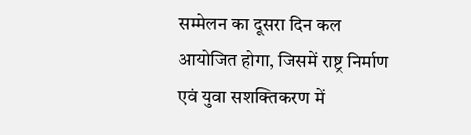सम्मेलन का दूसरा दिन कल आयोजित होगा, जिसमें राष्ट्र निर्माण एवं युवा सशक्तिकरण में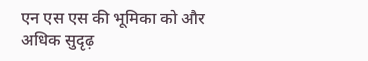एन एस एस की भूमिका को और अधिक सुदृढ़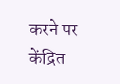करने पर केंद्रित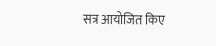सत्र आयोजित किए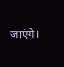जाएंगे।